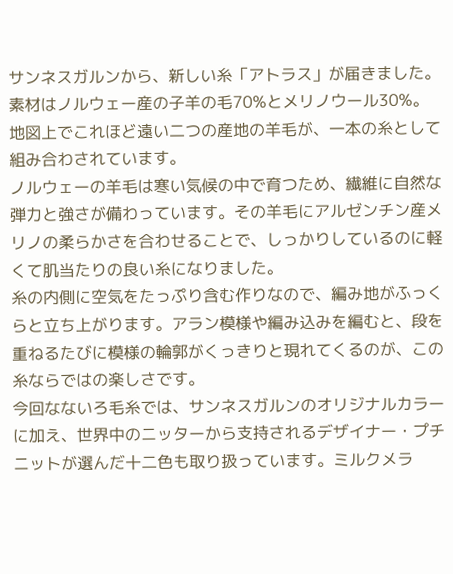サンネスガルンから、新しい糸「アトラス」が届きました。素材はノルウェー産の子羊の毛70%とメリノウール30%。地図上でこれほど遠い二つの産地の羊毛が、一本の糸として組み合わされています。
ノルウェーの羊毛は寒い気候の中で育つため、繊維に自然な弾力と強さが備わっています。その羊毛にアルゼンチン産メリノの柔らかさを合わせることで、しっかりしているのに軽くて肌当たりの良い糸になりました。
糸の内側に空気をたっぷり含む作りなので、編み地がふっくらと立ち上がります。アラン模様や編み込みを編むと、段を重ねるたびに模様の輪郭がくっきりと現れてくるのが、この糸ならではの楽しさです。
今回なないろ毛糸では、サンネスガルンのオリジナルカラーに加え、世界中のニッターから支持されるデザイナー・プチニットが選んだ十二色も取り扱っています。ミルクメラ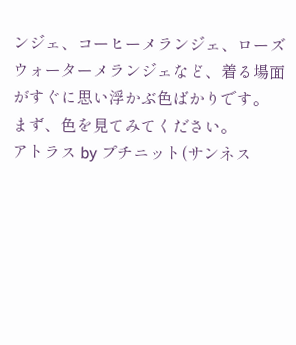ンジェ、コーヒーメランジェ、ローズウォーターメランジェなど、着る場面がすぐに思い浮かぶ色ばかりです。
まず、色を見てみてください。
アトラス by プチニット(サンネス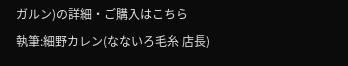ガルン)の詳細・ご購入はこちら
執筆:細野カレン(なないろ毛糸 店長)